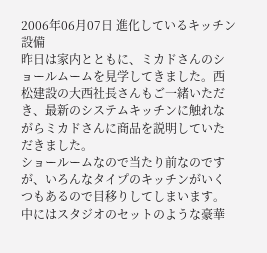2006年06月07日 進化しているキッチン設備
昨日は家内とともに、ミカドさんのショールムームを見学してきました。西松建設の大西社長さんもご一緒いただき、最新のシステムキッチンに触れながらミカドさんに商品を説明していただきました。
ショールームなので当たり前なのですが、いろんなタイプのキッチンがいくつもあるので目移りしてしまいます。中にはスタジオのセットのような豪華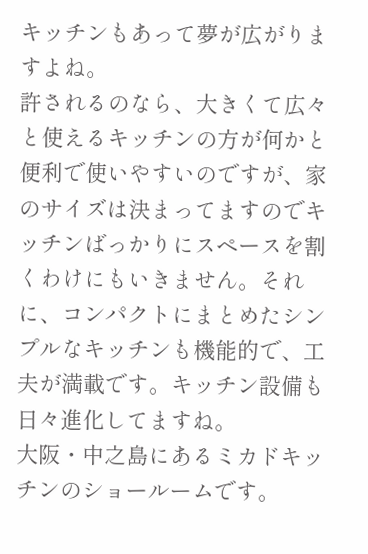キッチンもあって夢が広がりますよね。
許されるのなら、大きくて広々と使えるキッチンの方が何かと便利で使いやすいのですが、家のサイズは決まってますのでキッチンばっかりにスペースを割くわけにもいきません。それに、コンパクトにまとめたシンプルなキッチンも機能的で、工夫が満載です。キッチン設備も日々進化してますね。
大阪・中之島にあるミカドキッチンのショールームです。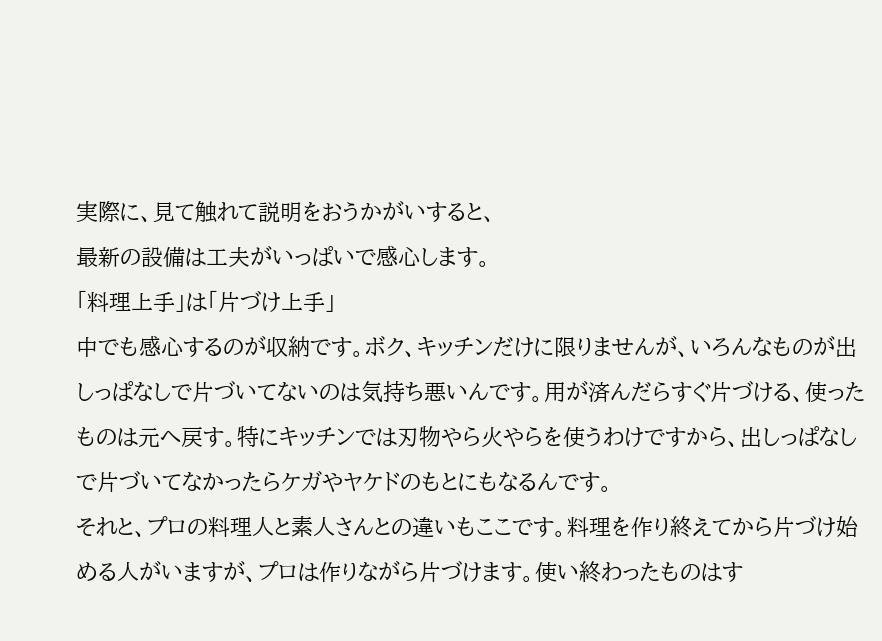実際に、見て触れて説明をおうかがいすると、
最新の設備は工夫がいっぱいで感心します。
「料理上手」は「片づけ上手」
中でも感心するのが収納です。ボク、キッチンだけに限りませんが、いろんなものが出しっぱなしで片づいてないのは気持ち悪いんです。用が済んだらすぐ片づける、使ったものは元へ戻す。特にキッチンでは刃物やら火やらを使うわけですから、出しっぱなしで片づいてなかったらケガやヤケドのもとにもなるんです。
それと、プロの料理人と素人さんとの違いもここです。料理を作り終えてから片づけ始める人がいますが、プロは作りながら片づけます。使い終わったものはす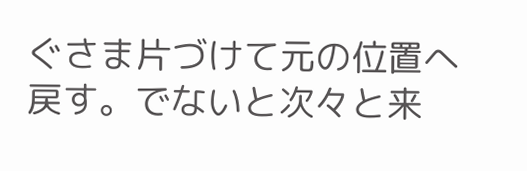ぐさま片づけて元の位置へ戻す。でないと次々と来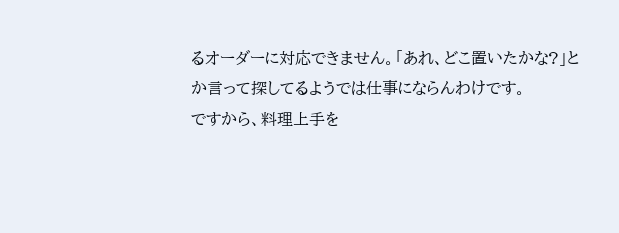るオーダーに対応できません。「あれ、どこ置いたかな?」とか言って探してるようでは仕事にならんわけです。
ですから、料理上手を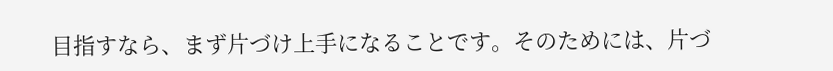目指すなら、まず片づけ上手になることです。そのためには、片づ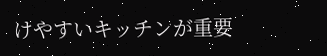けやすいキッチンが重要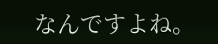なんですよね。